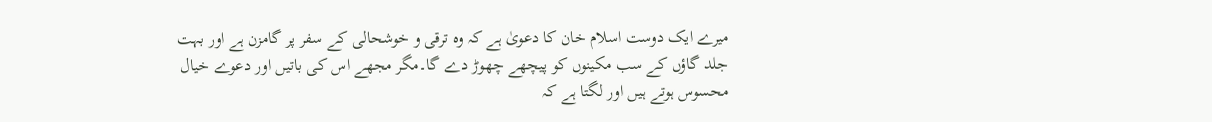میرے ایک دوست اسلام خان کا دعویٰ ہے کہ وہ ترقی و خوشحالی کے سفر پر گامزن ہے اور بہت جلد گاؤں کے سب مکینوں کو پیچھے چھوڑ دے گا۔مگر مجھے اس کی باتیں اور دعوے خیال محسوس ہوتے ہیں اور لگتا ہے کہ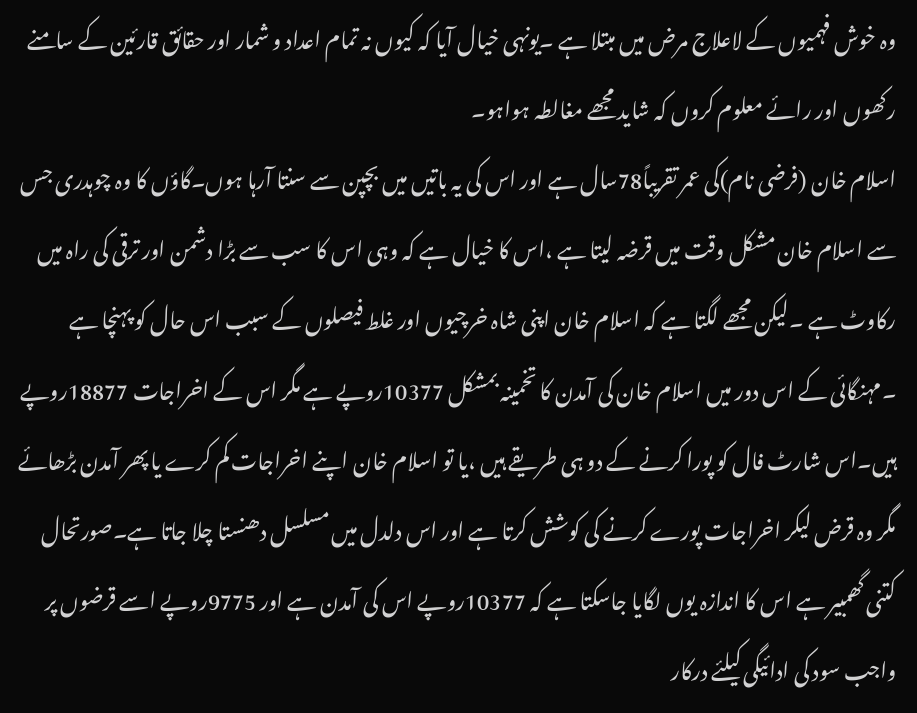وہ خوش فہمیوں کے لاعلاج مرض میں مبتلا ہے ۔یونہی خیال آیا کہ کیوں نہ تمام اعداد و شمار اور حقائق قارئین کے سامنے رکھوں اور رائے معلوم کروں کہ شاید مجھے مغالطہ ہواہو۔
اسلام خان (فرضی نام)کی عمر تقریباً78سال ہے اور اس کی یہ باتیں میں بچپن سے سنتا آرہا ہوں۔گاؤں کا وہ چوہدری جس سے اسلام خان مشکل وقت میں قرضہ لیتا ہے ،اس کا خیال ہے کہ وہی اس کا سب سے بڑا دشمن اور ترقی کی راہ میں رکاوٹ ہے ۔لیکن مجھے لگتا ہے کہ اسلام خان اپنی شاہ خرچیوں اور غلط فیصلوں کے سبب اس حال کو پہنچا ہے ۔مہنگائی کے اس دور میں اسلام خان کی آمدن کا تخمینہ بمشکل 10377روپے ہے مگر اس کے اخراجات 18877روپے ہیں۔اس شارٹ فال کو پورا کرنے کے دو ہی طریقے ہیں ،یا تو اسلام خان اپنے اخراجات کم کرے یا پھر آمدن بڑھائے مگر وہ قرض لیکر اخراجات پورے کرنے کی کوشش کرتا ہے اور اس دلدل میں مسلسل دھنستا چلا جاتا ہے۔صورتحال کتنی گھمبیر ہے اس کا اندازہ یوں لگایا جاسکتا ہے کہ 10377روپے اس کی آمدن ہے اور 9775روپے اسے قرضوں پر واجب سود کی ادائیگی کیلئے درکار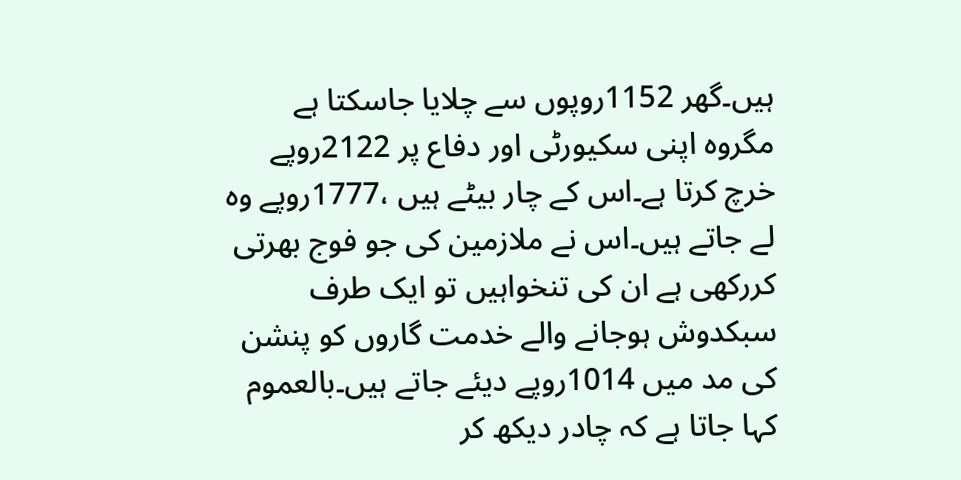ہیں۔گھر 1152روپوں سے چلایا جاسکتا ہے مگروہ اپنی سکیورٹی اور دفاع پر 2122روپے خرچ کرتا ہے۔اس کے چار بیٹے ہیں ،1777روپے وہ لے جاتے ہیں۔اس نے ملازمین کی جو فوج بھرتی کررکھی ہے ان کی تنخواہیں تو ایک طرف سبکدوش ہوجانے والے خدمت گاروں کو پنشن کی مد میں 1014روپے دیئے جاتے ہیں۔بالعموم کہا جاتا ہے کہ چادر دیکھ کر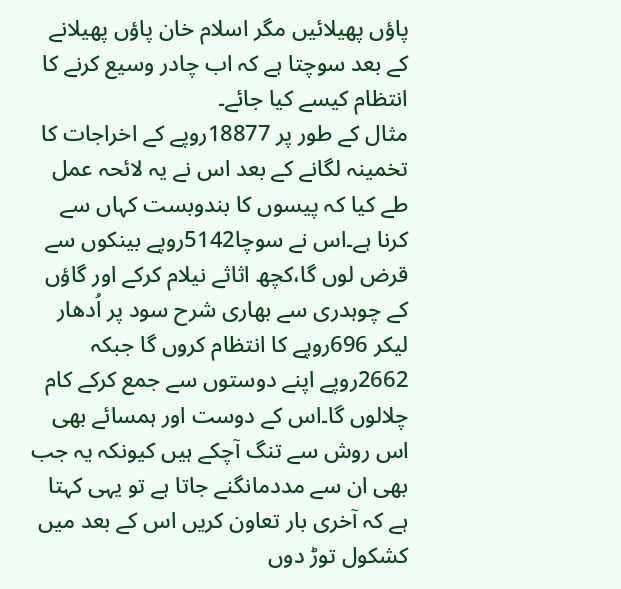پاؤں پھیلائیں مگر اسلام خان پاؤں پھیلانے کے بعد سوچتا ہے کہ اب چادر وسیع کرنے کا انتظام کیسے کیا جائے۔
مثال کے طور پر 18877روپے کے اخراجات کا تخمینہ لگانے کے بعد اس نے یہ لائحہ عمل طے کیا کہ پیسوں کا بندوبست کہاں سے کرنا ہے۔اس نے سوچا5142روپے بینکوں سے قرض لوں گا،کچھ اثاثے نیلام کرکے اور گاؤں کے چوہدری سے بھاری شرح سود پر اُدھار لیکر 696روپے کا انتظام کروں گا جبکہ 2662روپے اپنے دوستوں سے جمع کرکے کام چلالوں گا۔اس کے دوست اور ہمسائے بھی اس روش سے تنگ آچکے ہیں کیونکہ یہ جب بھی ان سے مددمانگنے جاتا ہے تو یہی کہتا ہے کہ آخری بار تعاون کریں اس کے بعد میں کشکول توڑ دوں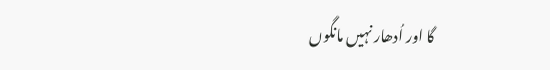گا اور اُدھار نہیں مانگوں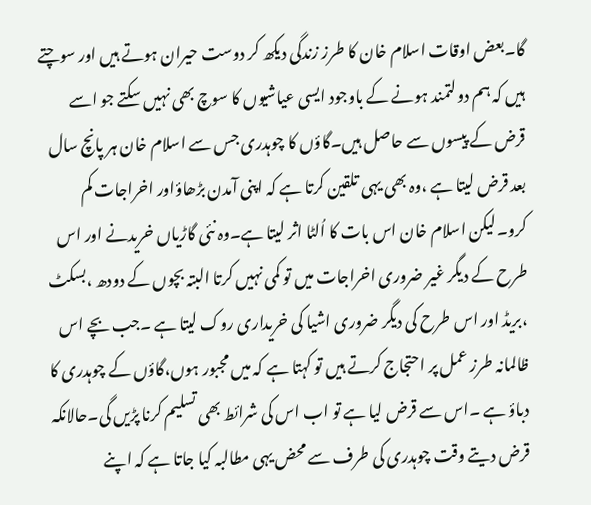گا۔بعض اوقات اسلام خان کا طرز زندگی دیکھ کر دوست حیران ہوتے ہیں اور سوچتے ہیں کہ ہم دولتمند ہونے کے باوجود ایسی عیاشیوں کا سوچ بھی نہیں سکتے جو اسے قرض کے پیسوں سے حاصل ہیں۔گاؤں کا چوہدری جس سے اسلام خان ہر پانچ سال بعد قرض لیتا ہے ،وہ بھی یہی تلقین کرتا ہے کہ اپنی آمدن بڑھاؤاور اخراجات کم کرو۔لیکن اسلام خان اس بات کا اُلٹا اثر لیتا ہے۔وہ نئی گاڑیاں خریدنے اور اس طرح کے دیگر غیر ضروری اخراجات میں تو کمی نہیں کرتا البتہ بچوں کے دودھ ،بسکٹ ،بریڈ اور اس طرح کی دیگر ضروری اشیا کی خریداری روک لیتا ہے ۔جب بچے اس ظالمانہ طرز عمل پر احتجاج کرتے ہیں تو کہتا ہے کہ میں مجبور ہوں،گاؤں کے چوہدری کا دباؤ ہے ۔اس سے قرض لیا ہے تو اب اس کی شرائط بھی تسلیم کرنا پڑیں گی۔حالانکہ قرض دیتے وقت چوہدری کی طرف سے محض یہی مطالبہ کیا جاتا ہے کہ اپنے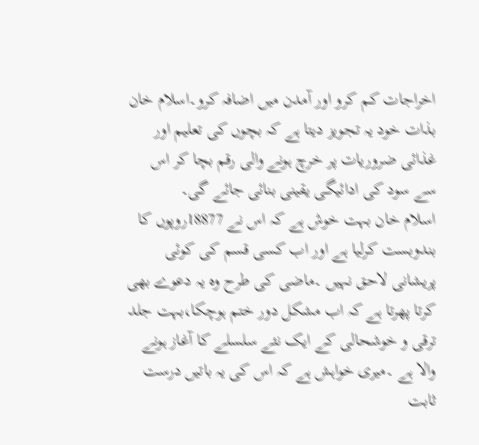اخراجات کم کرو اور آمدن میں اضافہ کرو۔اسلام خان بذات خود یہ تجویز دیتا ہے کہ بچوں کی تعلیم اور غذائی ضروریات پر خرچ ہونے والی رقم بچا کر اس سے سود کی ادائیگی یقینی بنائی جائے گی۔
اسلام خان بہت خوش ہے کہ اس نے 18877روپوں کا بندوبست کرلیا ہے اور اب کسی قسم کی کوئی پریشانی لاحق نہیں ۔ماضی کی طرح وہ یہ دعوے بھی کرتا پھرتا ہے کہ اب مشکل دور ختم ہوچکا،بہت جلد ترقی و خوشحالی کے ایک نئے سلسلے کا آغاز ہونے والا ہے ۔میری خواہش ہے کہ اس کی یہ باتیں درست ثابت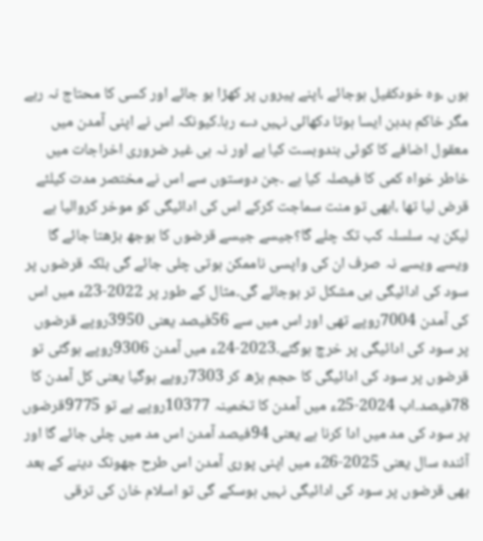ہوں ،وہ خودکفیل ہوجائے ،اپنے پیروں پر کھڑا ہو جائے اور کسی کا محتاج نہ رہے مگر خاکم بدہن ایسا ہوتا دکھائی نہیں دے رہا۔کیونکہ اس نے اپنی آمدن میں معقول اضافے کا کوئی بندوبست کیا ہے اور نہ ہی غیر ضروری اخراجات میں خاطر خواہ کمی کا فیصلہ کیا ہے ۔جن دوستوں سے اس نے مختصر مدت کیلئے قرض لیا تھا ،ابھی تو منت سماجت کرکے اس کی ادائیگی کو موخر کروالیا ہے لیکن یہ سلسلہ کب تک چلے گا؟جیسے جیسے قرضوں کا بوجھ بڑھتا جائے گا ویسے ویسے نہ صرف ان کی واپسی ناممکن ہوتی چلی جائے گی بلکہ قرضوں پر سود کی ادائیگی ہی مشکل تر ہوجائے گی۔مثال کے طور پر 2022-23ء میں اس کی آمدن 7004روپے تھی اور اس میں سے 56فیصد یعنی 3950روپے قرضوں پر سود کی ادائیگی پر خرچ ہوگئے۔2023-24ء میں آمدن 9306روپے ہوگئی تو قرضوں پر سود کی ادائیگی کا حجم بڑھ کر 7303روپے ہوگیا یعنی کل آمدن کا 78فیصد۔اب 2024-25ء میں آمدن کا تخمینہ 10377روپے ہے تو 9775قرضوں پر سود کی مد میں ادا کرنا ہے یعنی 94فیصد آمدن اس مد میں چلی جائے گا اور آئندہ سال یعنی 2025-26ء میں اپنی پوری آمدن اس طرح جھونک دینے کے بعد بھی قرضوں پر سود کی ادائیگی نہیں ہوسکے گی تو اسلام خان کی ترقی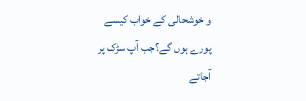و خوشحالی کے خواب کیسے پورے ہوں گے؟جب آپ سڑک پر آجاتے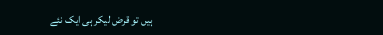ہیں تو قرض لیکر ہی ایک نئے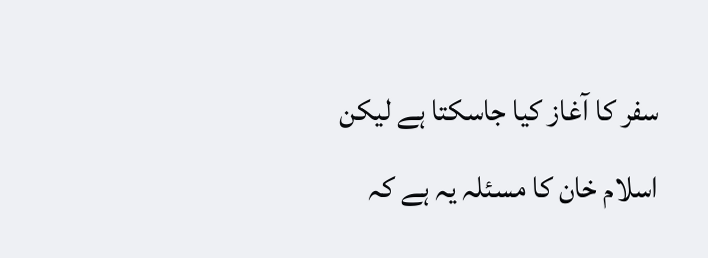سفر کا آغاز کیا جاسکتا ہے لیکن اسلام خان کا مسئلہ یہ ہے کہ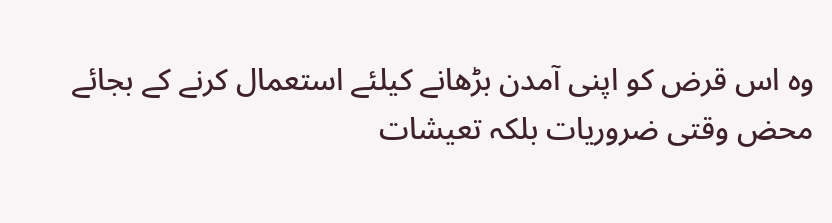وہ اس قرض کو اپنی آمدن بڑھانے کیلئے استعمال کرنے کے بجائے محض وقتی ضروریات بلکہ تعیشات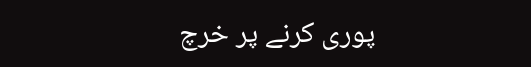پوری کرنے پر خرچ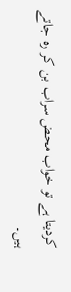کردیتا ہے تو خواب محض سراب بن کر رہ جاتے ہیں۔